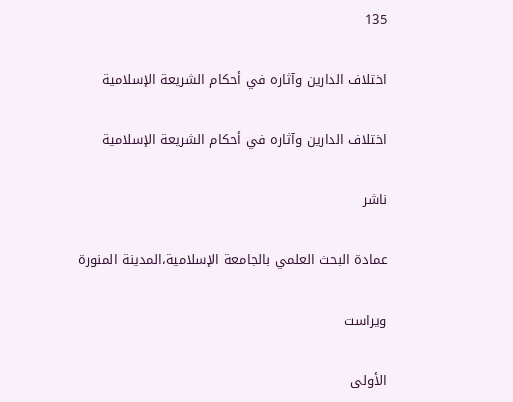135

اختلاف الدارين وآثاره في أحكام الشريعة الإسلامية

اختلاف الدارين وآثاره في أحكام الشريعة الإسلامية

ناشر

عمادة البحث العلمي بالجامعة الإسلامية،المدينة المنورة

ویراست

الأولى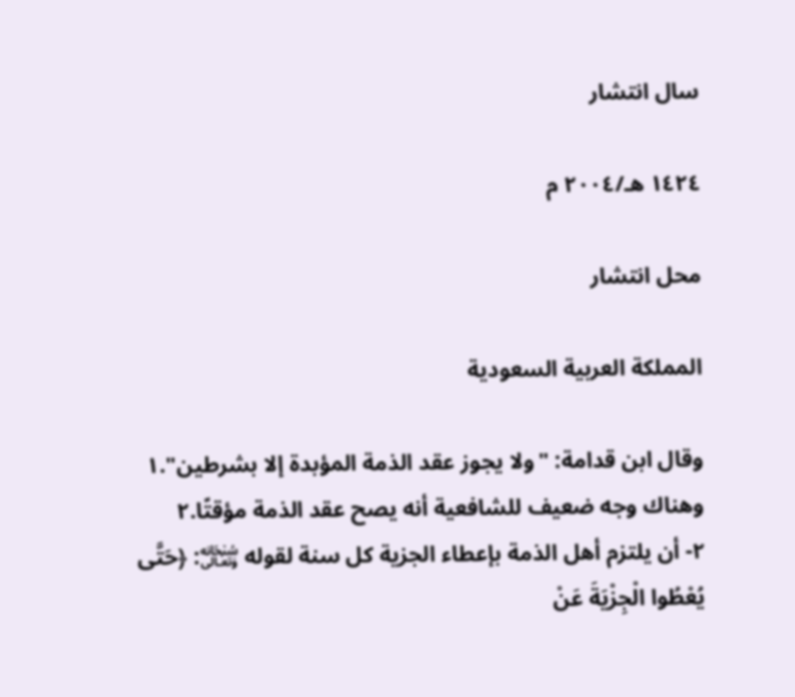سال انتشار

١٤٢٤ هـ/٢٠٠٤ م

محل انتشار

المملكة العربية السعودية

وقال ابن قدامة: "ولا يجوز عقد الذمة المؤبدة إلا بشرطين".١
وهناك وجه ضعيف للشافعية أنه يصح عقد الذمة مؤقتًا.٢
٢- أن يلتزم أهل الذمة بإعطاء الجزية كل سنة لقوله ﷾: ﴿حَتَّى يُعْطُوا الْجِزْيَةَ عَنْ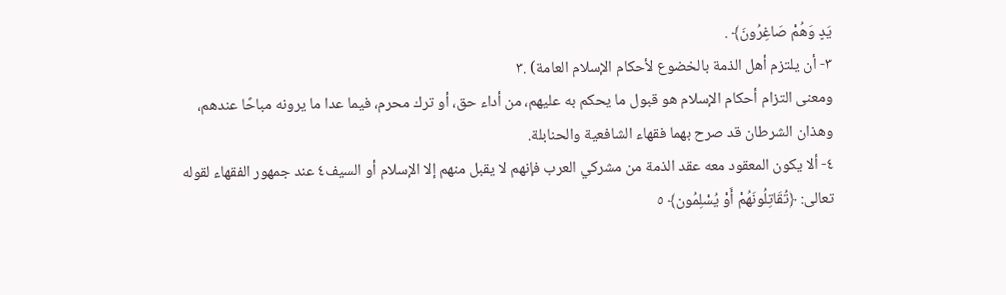يَدٍ وَهُمْ صَاغِرُونَ﴾ .
٣- أن يلتزم أهل الذمة بالخضوع لأحكام الإسلام العامة) .٣
ومعنى التزام أحكام الإسلام هو قبول ما يحكم به عليهم، من أداء حق، أو ترك محرم، فيما عدا ما يرونه مباحًا عندهم، وهذان الشرطان قد صرح بهما فقهاء الشافعية والحنابلة.
٤- ألا يكون المعقود معه عقد الذمة من مشركي العرب فإنهم لا يقبل منهم إلا الإسلام أو السيف٤ عند جمهور الفقهاء لقوله تعالى: ﴿تُقَاتِلُونَهُمْ أَوْ يُسْلِمُون﴾ ٥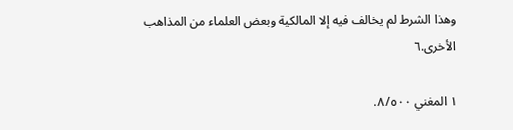وهذا الشرط لم يخالف فيه إلا المالكية وبعض العلماء من المذاهب الأخرى.٦

١ المغني ٨/٥٠٠.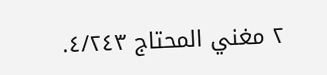٢ مغني المحتاج ٤/٢٤٣.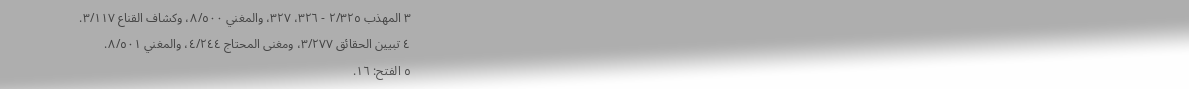٣ المهذب ٢/٣٢٥ - ٣٢٦، ٣٢٧، والمغني ٨/٥٠٠، وكشاف القناع ٣/١١٧.
٤ تبيين الحقائق ٣/٢٧٧، ومغنى المحتاج ٤/٢٤٤، والمغني ٨/٥٠١.
٥ الفتح: ١٦.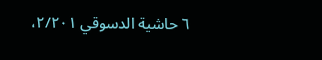٦ حاشية الدسوقي ٢/٢٠١،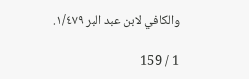والكافي لابن عبد البر ١/٤٧٩.

1 / 159